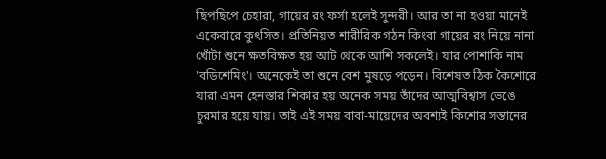ছিপছিপে চেহারা, গায়ের রং ফর্সা হলেই সুন্দরী। আর তা না হওয়া মানেই একেবারে কুৎসিত। প্রতিনিয়ত শারীরিক গঠন কিংবা গায়ের রং নিয়ে নানা খোঁটা শুনে ক্ষতবিক্ষত হয় আট থেকে আশি সকলেই। যার পোশাকি নাম 'বডিশেমিং'। অনেকেই তা শুনে বেশ মুষড়ে পড়েন। বিশেষত ঠিক কৈশোরে যারা এমন হেনস্তার শিকার হয় অনেক সময় তাঁদের আত্মবিশ্বাস ভেঙে চুরমার হয়ে যায়। তাই এই সময় বাবা-মায়েদের অবশ্যই কিশোর সন্তানের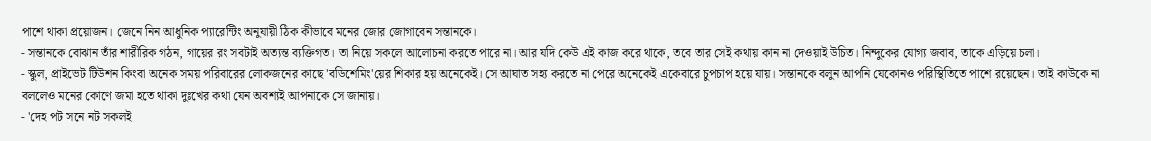পাশে থাকা প্রয়োজন। জেনে নিন আধুনিক প্যারেন্টিং অনুযায়ী ঠিক কীভাবে মনের জোর জোগাবেন সন্তানকে।
- সন্তানকে বোঝান তাঁর শারীরিক গঠন, গায়ের রং সবটাই অত্যন্ত ব্যক্তিগত। তা নিয়ে সকলে আলোচনা করতে পারে না। আর যদি কেউ এই কাজ করে থাকে, তবে তার সেই কথায় কান না দেওয়াই উচিত। নিন্দুকের যোগ্য জবাব, তাকে এড়িয়ে চলা।
- স্কুল, প্রাইভেট টিউশন কিংবা অনেক সময় পরিবারের লোকজনের কাছে 'বডিশেমিং'য়ের শিকার হয় অনেকেই। সে আঘাত সহ্য করতে না পেরে অনেকেই একেবারে চুপচাপ হয়ে যায়। সন্তানকে বলুন আপনি যেকোনও পরিস্থিতিতে পাশে রয়েছেন। তাই কাউকে না বললেও মনের কোণে জমা হতে থাকা দুঃখের কথা যেন অবশ্যই আপনাকে সে জানায়।
- 'দেহ পট সনে নট সকলই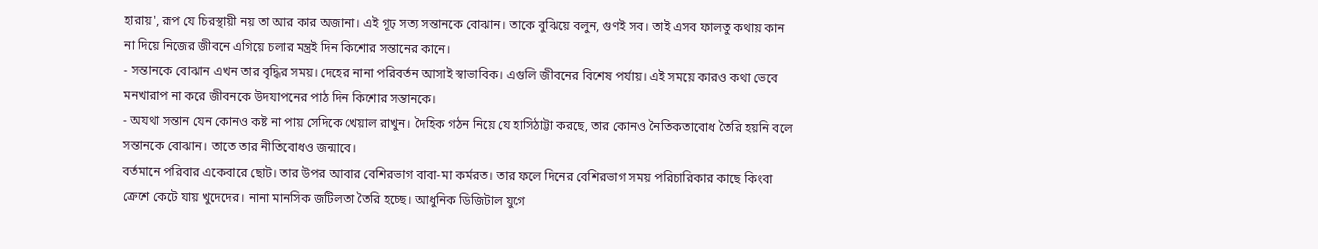হারায়', রূপ যে চিরস্থায়ী নয় তা আর কার অজানা। এই গূঢ় সত্য সন্তানকে বোঝান। তাকে বুঝিয়ে বলুন, গুণই সব। তাই এসব ফালতু কথায় কান না দিয়ে নিজের জীবনে এগিয়ে চলার মন্ত্রই দিন কিশোর সন্তানের কানে।
- সন্তানকে বোঝান এখন তার বৃদ্ধির সময়। দেহের নানা পরিবর্তন আসাই স্বাভাবিক। এগুলি জীবনের বিশেষ পর্যায়। এই সময়ে কারও কথা ভেবে মনখারাপ না করে জীবনকে উদযাপনের পাঠ দিন কিশোর সন্তানকে।
- অযথা সন্তান যেন কোনও কষ্ট না পায় সেদিকে খেয়াল রাখুন। দৈহিক গঠন নিয়ে যে হাসিঠাট্টা করছে, তার কোনও নৈতিকতাবোধ তৈরি হয়নি বলে সন্তানকে বোঝান। তাতে তার নীতিবোধও জন্মাবে।
বর্তমানে পরিবার একেবারে ছোট। তার উপর আবার বেশিরভাগ বাবা-মা কর্মরত। তার ফলে দিনের বেশিরভাগ সময় পরিচারিকার কাছে কিংবা ক্রেশে কেটে যায় খুদেদের। নানা মানসিক জটিলতা তৈরি হচ্ছে। আধুনিক ডিজিটাল যুগে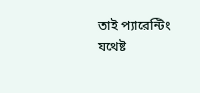তাই প্যারেন্টিং যথেষ্ট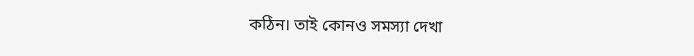কঠিন। তাই কোনও সমস্যা দেখা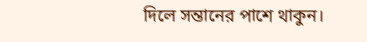দিলে সন্তানের পাশে থাকুন।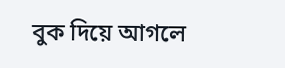বুক দিয়ে আগলে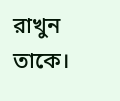রাখুন তাকে।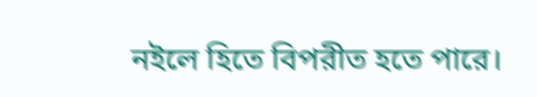নইলে হিতে বিপরীত হতে পারে।